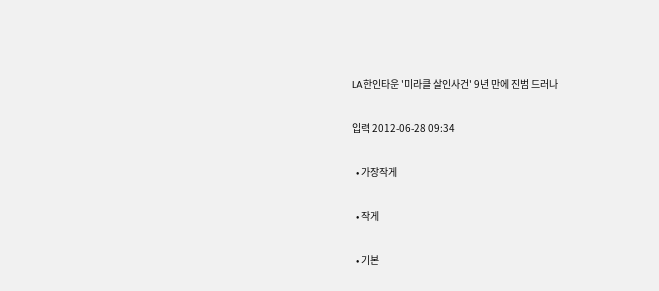LA한인타운 '미라클 살인사건' 9년 만에 진범 드러나

입력 2012-06-28 09:34

  • 가장작게

  • 작게

  • 기본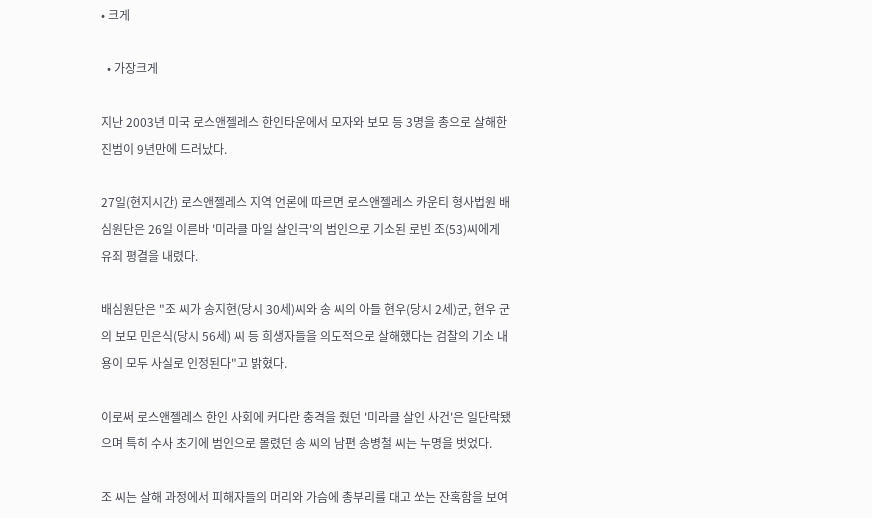• 크게

  • 가장크게

지난 2003년 미국 로스앤젤레스 한인타운에서 모자와 보모 등 3명을 총으로 살해한 진범이 9년만에 드러났다.

27일(현지시간) 로스앤젤레스 지역 언론에 따르면 로스앤젤레스 카운티 형사법원 배심원단은 26일 이른바 '미라클 마일 살인극'의 범인으로 기소된 로빈 조(53)씨에게 유죄 평결을 내렸다.

배심원단은 "조 씨가 송지현(당시 30세)씨와 송 씨의 아들 현우(당시 2세)군, 현우 군의 보모 민은식(당시 56세) 씨 등 희생자들을 의도적으로 살해했다는 검찰의 기소 내용이 모두 사실로 인정된다"고 밝혔다.

이로써 로스앤젤레스 한인 사회에 커다란 충격을 줬던 '미라클 살인 사건'은 일단락됐으며 특히 수사 초기에 범인으로 몰렸던 송 씨의 남편 송병철 씨는 누명을 벗었다.

조 씨는 살해 과정에서 피해자들의 머리와 가슴에 총부리를 대고 쏘는 잔혹함을 보여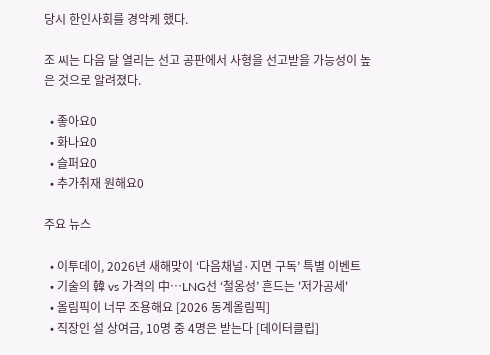당시 한인사회를 경악케 했다.

조 씨는 다음 달 열리는 선고 공판에서 사형을 선고받을 가능성이 높은 것으로 알려졌다.

  • 좋아요0
  • 화나요0
  • 슬퍼요0
  • 추가취재 원해요0

주요 뉴스

  • 이투데이, 2026년 새해맞이 ‘다음채널·지면 구독’ 특별 이벤트
  • 기술의 韓 vs 가격의 中…LNG선 ‘철옹성’ 흔드는 '저가공세'
  • 올림픽이 너무 조용해요 [2026 동계올림픽]
  • 직장인 설 상여금, 10명 중 4명은 받는다 [데이터클립]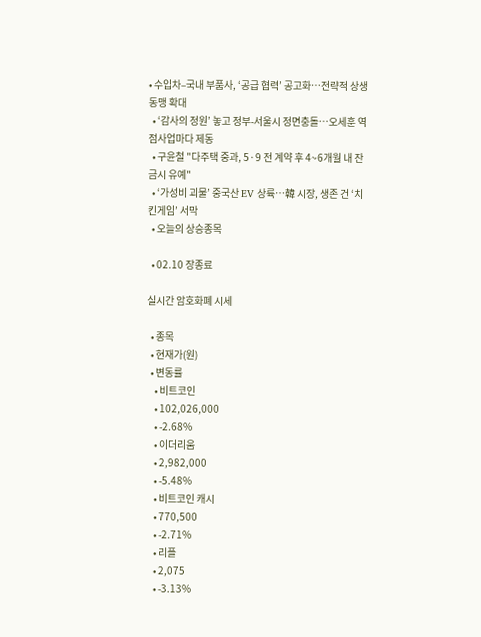• 수입차–국내 부품사, ‘공급 협력’ 공고화…전략적 상생 동맹 확대
  • ‘감사의 정원’ 놓고 정부-서울시 정면충돌…오세훈 역점사업마다 제동
  • 구윤철 "다주택 중과, 5·9 전 계약 후 4~6개월 내 잔금시 유예"
  • ‘가성비 괴물’ 중국산 EV 상륙…韓 시장, 생존 건 ‘치킨게임’ 서막
  • 오늘의 상승종목

  • 02.10 장종료

실시간 암호화폐 시세

  • 종목
  • 현재가(원)
  • 변동률
    • 비트코인
    • 102,026,000
    • -2.68%
    • 이더리움
    • 2,982,000
    • -5.48%
    • 비트코인 캐시
    • 770,500
    • -2.71%
    • 리플
    • 2,075
    • -3.13%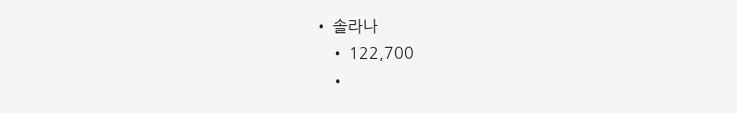• 솔라나
    • 122,700
    •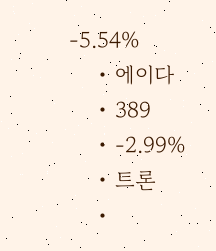-5.54%
    • 에이다
    • 389
    • -2.99%
    • 트론
    •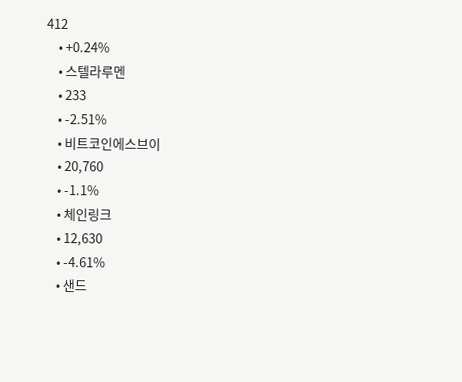412
    • +0.24%
    • 스텔라루멘
    • 233
    • -2.51%
    • 비트코인에스브이
    • 20,760
    • -1.1%
    • 체인링크
    • 12,630
    • -4.61%
    • 샌드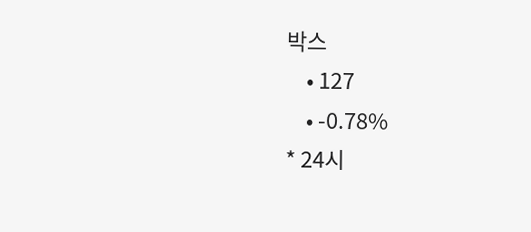박스
    • 127
    • -0.78%
* 24시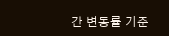간 변동률 기준